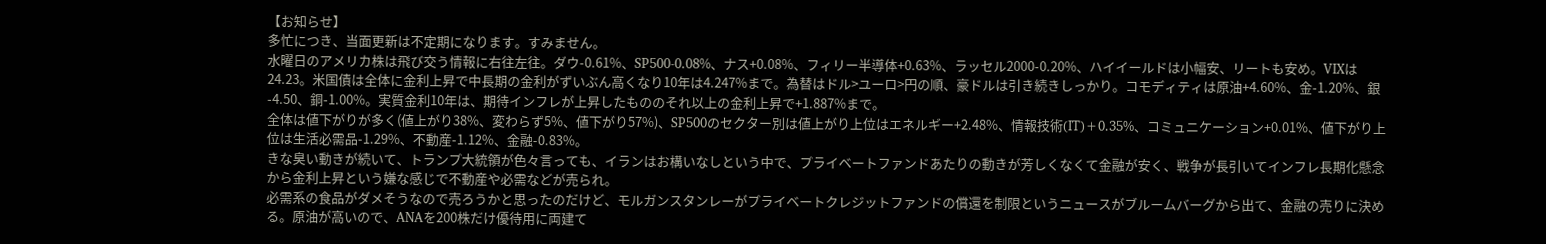【お知らせ】
多忙につき、当面更新は不定期になります。すみません。
水曜日のアメリカ株は飛び交う情報に右往左往。ダウ-0.61%、SP500-0.08%、ナス+0.08%、フィリー半導体+0.63%、ラッセル2000-0.20%、ハイイールドは小幅安、リートも安め。VIXは24.23。米国債は全体に金利上昇で中長期の金利がずいぶん高くなり10年は4.247%まで。為替はドル>ユーロ>円の順、豪ドルは引き続きしっかり。コモディティは原油+4.60%、金-1.20%、銀-4.50、銅-1.00%。実質金利10年は、期待インフレが上昇したもののそれ以上の金利上昇で+1.887%まで。
全体は値下がりが多く(値上がり38%、変わらず5%、値下がり57%)、SP500のセクター別は値上がり上位はエネルギー+2.48%、情報技術(IT)+0.35%、コミュニケーション+0.01%、値下がり上位は生活必需品-1.29%、不動産-1.12%、金融-0.83%。
きな臭い動きが続いて、トランプ大統領が色々言っても、イランはお構いなしという中で、プライベートファンドあたりの動きが芳しくなくて金融が安く、戦争が長引いてインフレ長期化懸念から金利上昇という嫌な感じで不動産や必需などが売られ。
必需系の食品がダメそうなので売ろうかと思ったのだけど、モルガンスタンレーがプライベートクレジットファンドの償還を制限というニュースがブルームバーグから出て、金融の売りに決める。原油が高いので、ANAを200株だけ優待用に両建て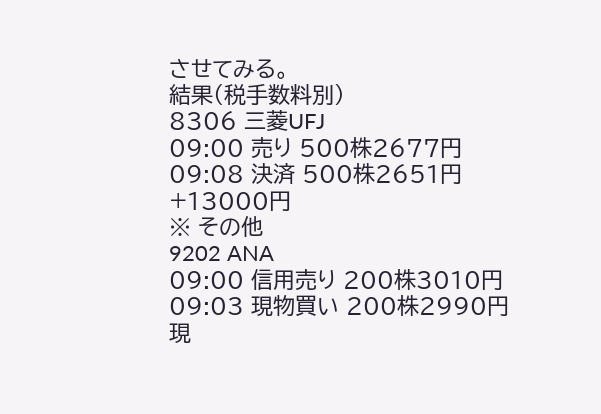させてみる。
結果(税手数料別)
8306 三菱UFJ
09:00 売り 500株2677円
09:08 決済 500株2651円
+13000円
※ その他
9202 ANA
09:00 信用売り 200株3010円
09:03 現物買い 200株2990円
現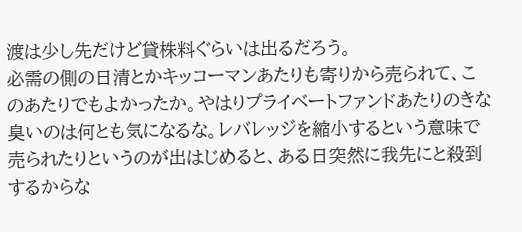渡は少し先だけど貸株料ぐらいは出るだろう。
必需の側の日清とかキッコーマンあたりも寄りから売られて、このあたりでもよかったか。やはりプライベートファンドあたりのきな臭いのは何とも気になるな。レバレッジを縮小するという意味で売られたりというのが出はじめると、ある日突然に我先にと殺到するからな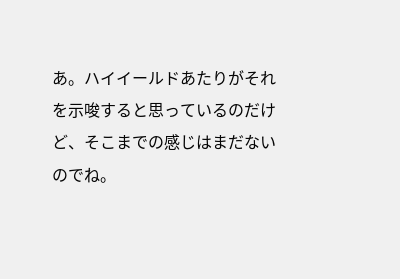あ。ハイイールドあたりがそれを示唆すると思っているのだけど、そこまでの感じはまだないのでね。